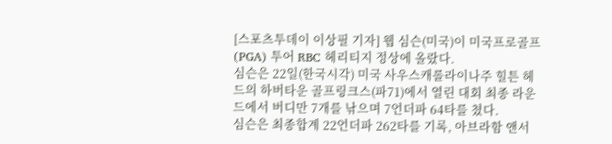[스포츠투데이 이상필 기자] 웹 심슨(미국)이 미국프로골프(PGA) 투어 RBC 헤리티지 정상에 올랐다.
심슨은 22일(한국시각) 미국 사우스캐롤라이나주 힐튼 헤드의 하버타운 골프링크스(파71)에서 열린 대회 최종 라운드에서 버디만 7개를 낚으며 7언더파 64타를 쳤다.
심슨은 최종합계 22언더파 262타를 기록, 아브라함 앤서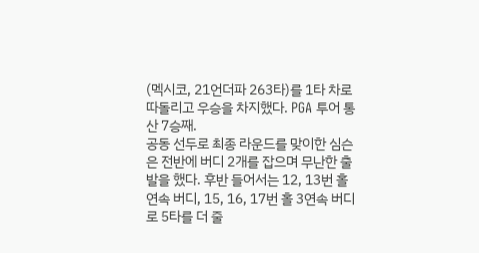(멕시코, 21언더파 263타)를 1타 차로 따돌리고 우승을 차지했다. PGA 투어 통산 7승째.
공동 선두로 최종 라운드를 맞이한 심슨은 전반에 버디 2개를 잡으며 무난한 출발을 했다. 후반 들어서는 12, 13번 홀 연속 버디, 15, 16, 17번 홀 3연속 버디로 5타를 더 줄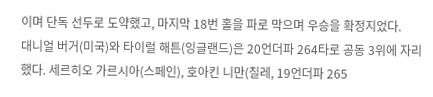이며 단독 선두로 도약했고, 마지막 18번 홀을 파로 막으며 우승을 확정지었다.
대니얼 버거(미국)와 타이럴 해튼(잉글랜드)은 20언더파 264타로 공동 3위에 자리했다. 세르히오 가르시아(스페인), 호아킨 니만(칠레, 19언더파 265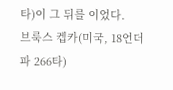타)이 그 뒤를 이었다.
브룩스 켑카(미국, 18언더파 266타)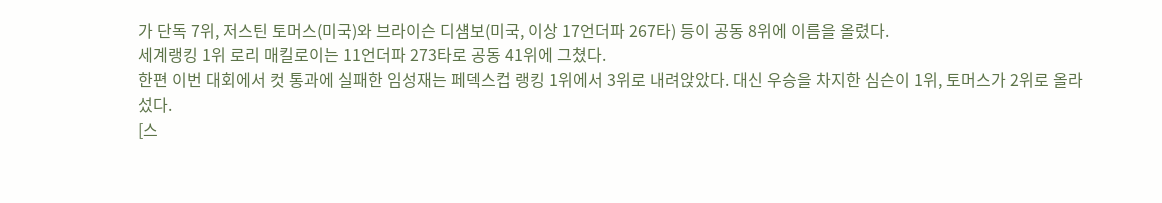가 단독 7위, 저스틴 토머스(미국)와 브라이슨 디섐보(미국, 이상 17언더파 267타) 등이 공동 8위에 이름을 올렸다.
세계랭킹 1위 로리 매킬로이는 11언더파 273타로 공동 41위에 그쳤다.
한편 이번 대회에서 컷 통과에 실패한 임성재는 페덱스컵 랭킹 1위에서 3위로 내려앉았다. 대신 우승을 차지한 심슨이 1위, 토머스가 2위로 올라섰다.
[스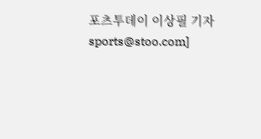포츠투데이 이상필 기자 sports@stoo.com]